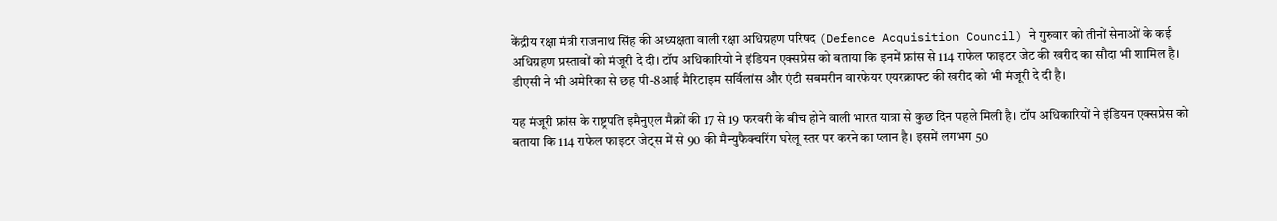केंद्रीय रक्षा मंत्री राजनाथ सिंह की अध्यक्षता वाली रक्षा अधिग्रहण परिषद (Defence Acquisition Council) ने गुरुवार को तीनों सेनाओं के कई अधिग्रहण प्रस्तावों को मंजूरी दे दी। टॉप अधिकारियो ने इंडियन एक्सप्रेस को बताया कि इनमें फ्रांस से 114 राफेल फाइटर जेट की खरीद का सौदा भी शामिल है। डीएसी ने भी अमेरिका से छह पी-8आई मैरिटाइम सर्विलांस और एंटी सबमरीन वारफेयर एयरक्राफ्ट की खरीद को भी मंजूरी दे दी है।

यह मंजूरी फ्रांस के राष्ट्रपति इमैनुएल मैक्रों की 17 से 19 फरवरी के बीच होने वाली भारत यात्रा से कुछ दिन पहले मिली है। टॉप अधिकारियों ने इंडियन एक्सप्रेस को बताया कि 114 राफेल फाइटर जेट्स में से 90 की मैन्युफैक्चरिंग घरेलू स्तर पर करने का प्लान है। इसमें लगभग 50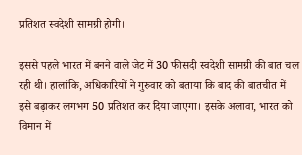प्रतिशत स्वदेशी सामग्री होगी।

इससे पहले भारत में बनने वाले जेट में 30 फीसदी स्वदेशी सामग्री की बात चल रही थी। हालांकि, अधिकारियों ने गुरुवार को बताया कि बाद की बातचीत में इसे बढ़ाकर लगभग 50 प्रतिशत कर दिया जाएगा। इसके अलावा, भारत को विमान में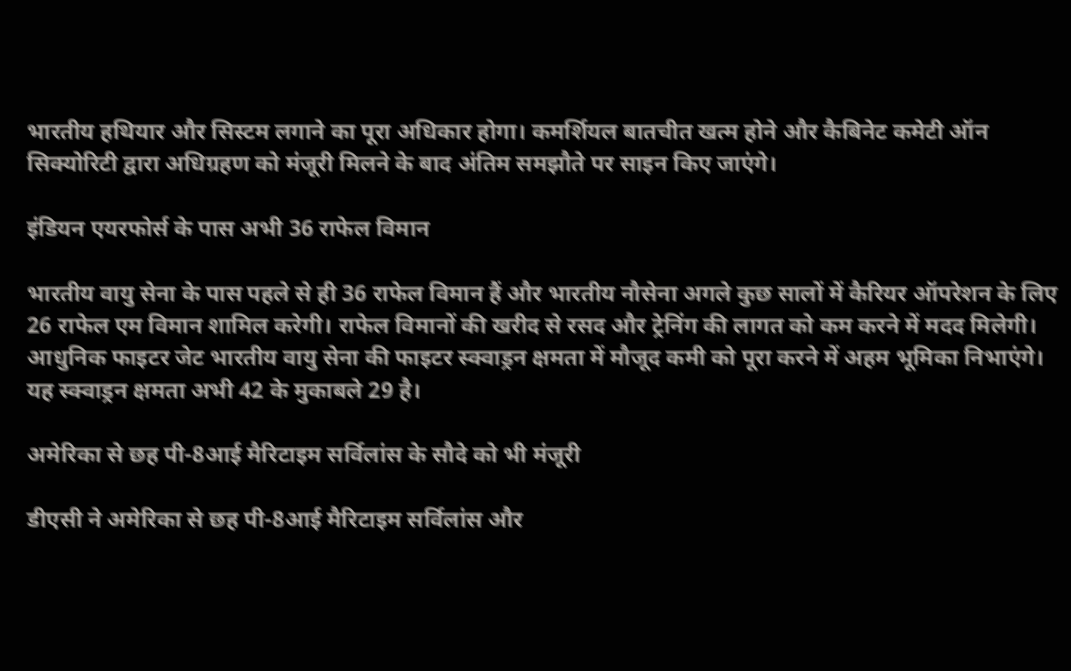भारतीय हथियार और सिस्टम लगाने का पूरा अधिकार होगा। कमर्शियल बातचीत खत्म होने और कैबिनेट कमेटी ऑन सिक्योरिटी द्वारा अधिग्रहण को मंजूरी मिलने के बाद अंतिम समझौते पर साइन किए जाएंगे।

इंडियन एयरफोर्स के पास अभी 36 राफेल विमान

भारतीय वायु सेना के पास पहले से ही 36 राफेल विमान हैं और भारतीय नौसेना अगले कुछ सालों में कैरियर ऑपरेशन के लिए 26 राफेल एम विमान शामिल करेगी। राफेल विमानों की खरीद से रसद और ट्रेनिंग की लागत को कम करने में मदद मिलेगी। आधुनिक फाइटर जेट भारतीय वायु सेना की फाइटर स्क्वाड्रन क्षमता में मौजूद कमी को पूरा करने में अहम भूमिका निभाएंगे। यह स्क्वाड्रन क्षमता अभी 42 के मुकाबले 29 है।

अमेरिका से छह पी-8आई मैरिटाइम सर्विलांस के सौदे को भी मंजूरी

डीएसी ने अमेरिका से छह पी-8आई मैरिटाइम सर्विलांस और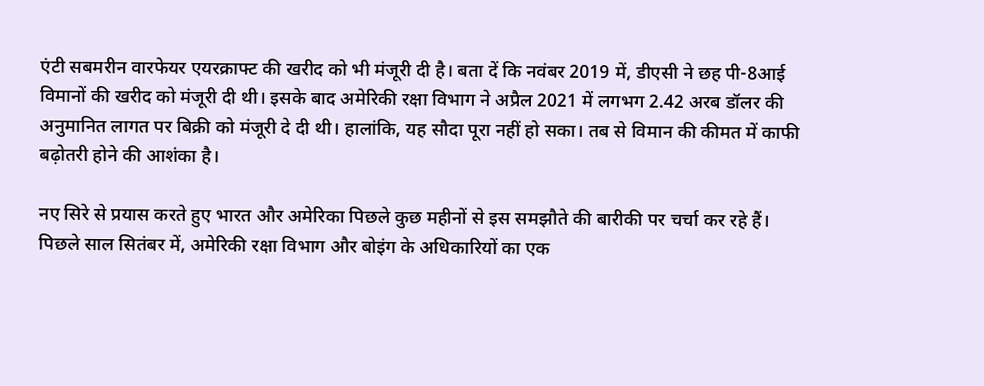एंटी सबमरीन वारफेयर एयरक्राफ्ट की खरीद को भी मंजूरी दी है। बता दें कि नवंबर 2019 में, डीएसी ने छह पी-8आई विमानों की खरीद को मंजूरी दी थी। इसके बाद अमेरिकी रक्षा विभाग ने अप्रैल 2021 में लगभग 2.42 अरब डॉलर की अनुमानित लागत पर बिक्री को मंजूरी दे दी थी। हालांकि, यह सौदा पूरा नहीं हो सका। तब से विमान की कीमत में काफी बढ़ोतरी होने की आशंका है।

नए सिरे से प्रयास करते हुए भारत और अमेरिका पिछले कुछ महीनों से इस समझौते की बारीकी पर चर्चा कर रहे हैं। पिछले साल सितंबर में, अमेरिकी रक्षा विभाग और बोइंग के अधिकारियों का एक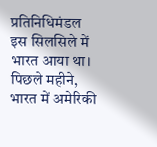प्रतिनिधिमंडल इस सिलसिले में भारत आया था। पिछले महीने, भारत में अमेरिकी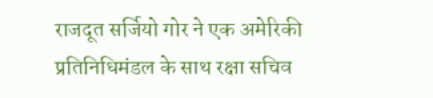राजदूत सर्जियो गोर ने एक अमेरिकी प्रतिनिधिमंडल के साथ रक्षा सचिव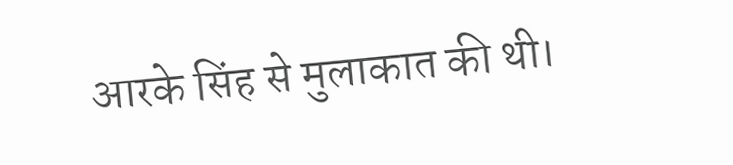आरके सिंह से मुलाकात की थी।